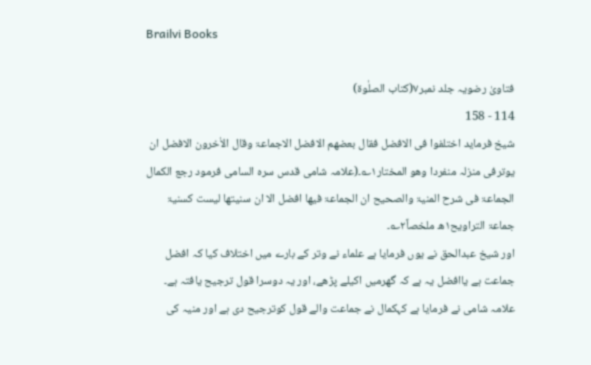Brailvi Books

فتاویٰ رضویہ جلد نمبر۷(کتاب الصلٰوۃ)
114 - 158
شیخ فرماید اختلفوا فی الافضل فقال بعضھم الافضل الاجماعۃ وقال الاٰخرون الافضل ان یوترفی منزلہ منفردا وھو المختار۱؎۔(علامہ شامی قدس سرہ السامی فرمود رجع الکمال الجماعۃ فی شرح المنیۃ والصحیح ان الجماعۃ فیھا افضل الا ان سنیتھا لیست کسنیۃ جماعۃ التراویح۱ھ ملخصاً۲؎۔
اور شیخ عبدالحق نے یوں فرمایا ہے علماء نے وتر کے بارے میں اختلاف کیا کہ افضل جماعت ہے یاافضل یہ ہے کہ گھرمیں اکیلے پڑھے، اور یہ دوسرا قول ترجیح یافتہ ہے۔ علامہ شامی نے فرمایا ہے کہکمال نے جماعت والے قول کوترجیح دی ہے اور منیہ کی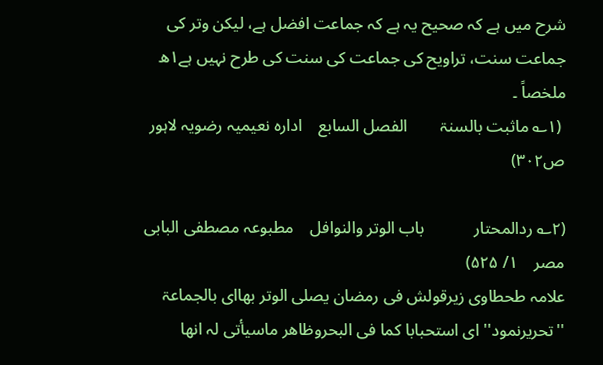شرح میں ہے کہ صحیح یہ ہے کہ جماعت افضل ہے، لیکن وتر کی جماعت سنت، تراویح کی جماعت کی سنت کی طرح نہیں ہے۱ھ ملخصاً ۔
 (۱؎ ماثبت بالسنۃ        الفصل السابع    ادارہ نعیمیہ رضویہ لاہور    ص۳۰۲)

(۲؎ ردالمحتار            باب الوتر والنوافل    مطبوعہ مصطفی البابی مصر    ۱/ ۵۲۵)
علامہ طحطاوی زیرقولش فی رمضان یصلی الوتر بھاای بالجماعۃ ''تحریرنمود'' ای استحبابا کما فی البحروظاھر ماسیأتی لہ انھا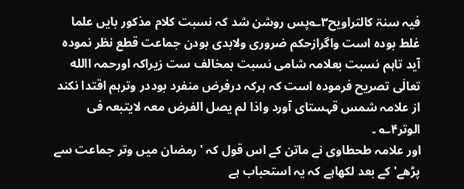فیہ سنۃ کالتراویح۳؎پس روشن شد کہ نسبت کلام مذکور بایں علما غلط بودہ است واگرازحکم ضروری ولابدی بودن جماعت قطع نظر نمودہ آید تاہم نسبت بعلامہ شامی نسبت بمخالف ست زیراکہ اورحمہ االله تعالٰی تصریح فرمودہ است کہ ہرکہ درفرض منفرد بوددر وترہم اقتدا نکند از علامہ شمس قہستای آورد واذا لم یصل الفرض معہ لایتبعہ فی الوتر۴؎ ۔
اور علامہ طحطاوی نے ماتن کے اس قول کہ 'رمضان میں وتر جماعت سے پڑھے' کے بعد لکھاہے کہ یہ استحباب ہے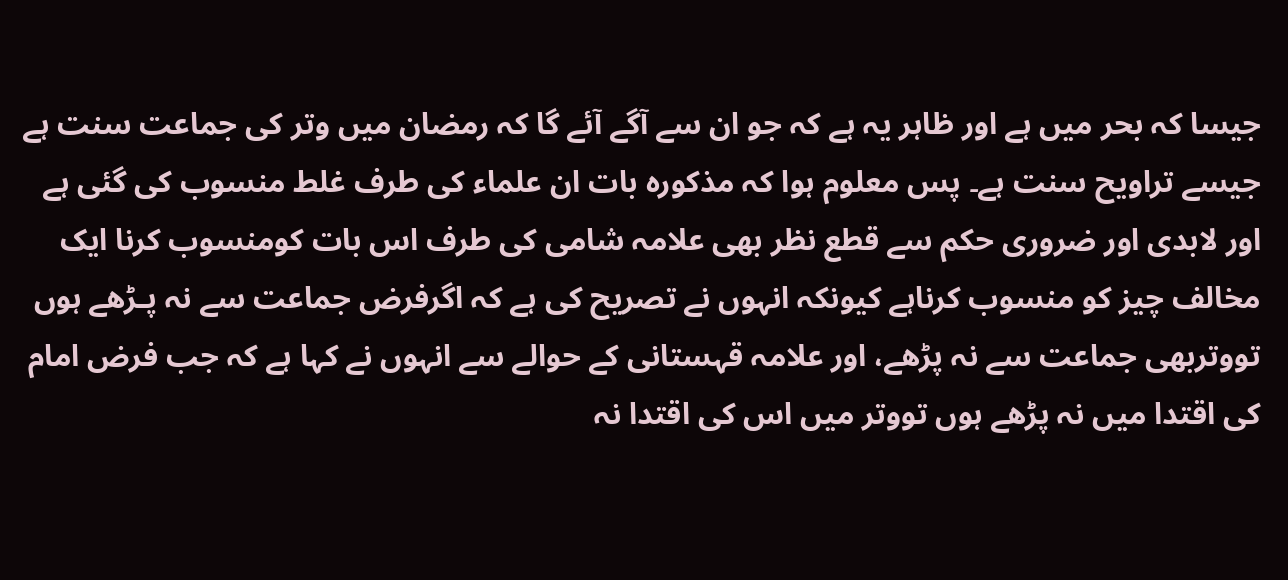جیسا کہ بحر میں ہے اور ظاہر یہ ہے کہ جو ان سے آگے آئے گا کہ رمضان میں وتر کی جماعت سنت ہے جیسے تراویح سنت ہے۔ پس معلوم ہوا کہ مذکورہ بات ان علماء کی طرف غلط منسوب کی گئی ہے اور لابدی اور ضروری حکم سے قطع نظر بھی علامہ شامی کی طرف اس بات کومنسوب کرنا ایک مخالف چیز کو منسوب کرناہے کیونکہ انہوں نے تصریح کی ہے کہ اگرفرض جماعت سے نہ پـڑھے ہوں تووتربھی جماعت سے نہ پڑھے، اور علامہ قہستانی کے حوالے سے انہوں نے کہا ہے کہ جب فرض امام کی اقتدا میں نہ پڑھے ہوں تووتر میں اس کی اقتدا نہ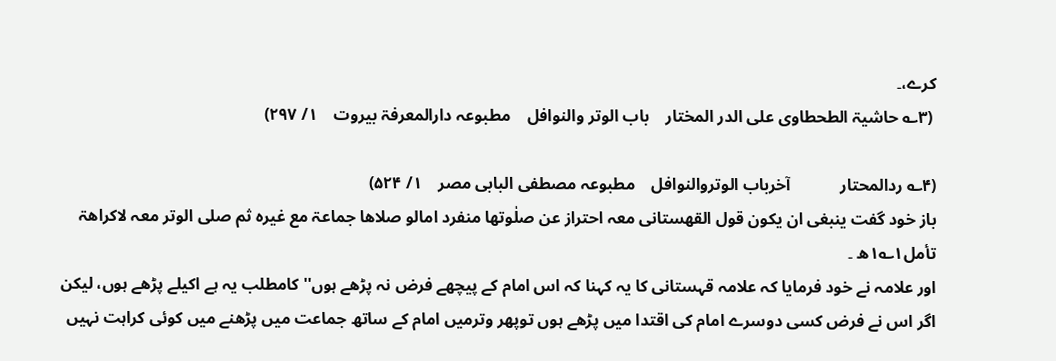کرے،۔
 (۳؎ حاشیۃ الطحطاوی علی الدر المختار    باب الوتر والنوافل    مطبوعہ دارالمعرفۃ بیروت    ۱/ ۲۹۷)

(۴؎ ردالمحتار            آخرباب الوتروالنوافل    مطبوعہ مصطفی البابی مصر    ۱/ ۵۲۴)
باز خود گفت ینبغی ان یکون قول القھستانی معہ احتراز عن صلٰوتھا منفرد امالو صلاھا جماعۃ مع غیرہ ثم صلی الوتر معہ لاکراھۃ تأمل۱؎۱ھ ۔
اور علامہ نے خود فرمایا کہ علامہ قہستانی کا یہ کہنا کہ اس امام کے پیچھے فرض نہ پڑھے ہوں'' کامطلب یہ ہے اکیلے پڑھے ہوں، لیکن اگر اس نے فرض کسی دوسرے امام کی اقتدا میں پڑھے ہوں توپھر وترمیں امام کے ساتھ جماعت میں پڑھنے میں کوئی کراہت نہیں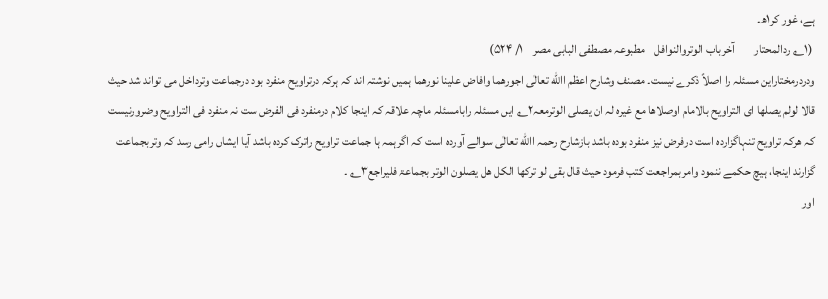ہے، غور کر۱ھ۔
 (۱؎ ردالمحتار        آخرباب الوتروالنوافل    مطبوعہ مصطفی البابی مصر    ۱/ ۵۲۴)
ودردرمختاراین مسئلہ را اصلاً ذکرے نیست۔ مصنف وشارح اعظم االله تعالٰی اجورھما وافاض علینا نورھما ہمیں نوشتہ اند کہ ہرکہ درتراویح منفرد بود درجماعت وترداخل می تواند شد حیث قالا لولم یصلھا ای التراویح بالامام اوصلاھا مع غیرہ لہ ان یصلی الوترمعہ۲؎ ایں مسئلہ رابامسئلہ ماچہ علاقہ کہ اینجا کلام درمنفرد فی الفرض ست نہ منفرد فی التراویح وضرورنیست کہ ھرکہ تراویح تنہاگزاردہ است درفرض نیز منفرد بودہ باشد بازشارح رحمہ االله تعالٰی سوالے آوردہ است کہ اگرہمہ ہا جماعت تراویح راترک کردہ باشد آیا ایشاں رامی رسد کہ وتربجماعت گزارند اینجا، ہیچ حکمے ننمود وامربمراجعت کتب فرمود حیث قال بقی لو ترکھا الکل ھل یصلون الوتر بجماعۃ فلیراجع۳؎ ۔
اور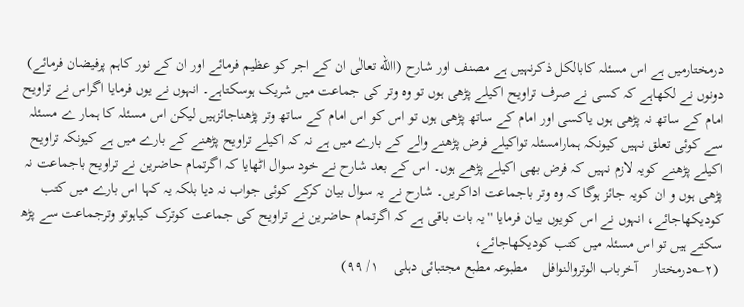درمختارمیں ہے اس مسئلہ کابالکل ذکرنہیں ہے مصنف اور شارح (االله تعالٰی ان کے اجر کو عظیم فرمائے اور ان کے نور کاہم پرفیضان فرمائے) دونوں نے لکھاہے کہ کسی نے صرف تراویح اکیلے پڑھی ہوں تو وہ وتر کی جماعت میں شریک ہوسکتاہے۔ انہوں نے یوں فرمایا اگراس نے تراویح امام کے ساتھ نہ پڑھی ہوں یاکسی اور امام کے ساتھ پڑھی ہوں تو اس کو اس امام کے ساتھ وتر پڑھناجائزہیں لیکن اس مسئلہ کا ہمار ے مسئلہ سے کوئی تعلق نہیں کیونکہ ہمارامسئلہ تواکیلے فرض پڑھنے والے کے بارے میں ہے نہ کہ اکیلے تراویح پڑھنے کے بارے میں ہے کیونکہ تراویح اکیلے پڑھنے کویہ لازم نہیں کہ فرض بھی اکیلے پڑھے ہوں۔ اس کے بعد شارح نے خود سوال اٹھایا کہ اگرتمام حاضرین نے تراویح باجماعت نہ پڑھی ہوں و ان کویہ جائز ہوگا کہ وہ وتر باجماعت اداکریں۔ شارح نے یہ سوال بیان کرکے کوئی جواب نہ دیا بلکہ یہ کہا اس بارے میں کتب کودیکھاجائے، انہوں نے اس کویوں بیان فرمایا ''یہ بات باقی ہے کہ اگرتمام حاضرین نے تراویح کی جماعت کوترک کیاہوتو وترجماعت سے پڑھ سکتے ہیں تو اس مسئلہ میں کتب کودیکھاجائے،
 (۲؎درمختار    آخرباب الوتروالنوافل    مطبوعہ مطبع مجتبائی دہلی    ۱/ ۹۹)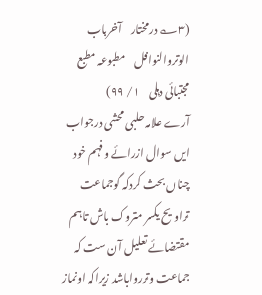(۳؎ درمختار    آخرباب الوتروالنوافل    مطبوعہ مطبع مجتبائی دہلی    ۱/ ۹۹)
آرے علامہ حلبی محشی درجواب ایں سوال ازرائے وفہم خود چناں بحث کردکہ گوجماعت تراویح یکسر متروک باش تاہم مقتضائے تعلیل آن ست کہ جماعت وتررواباشد زیراکہ اونماز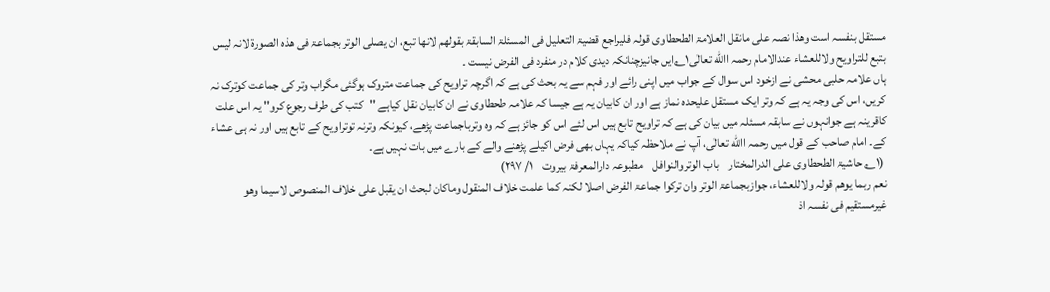مستقل بنفسہ است وھذا نصہ علی مانقل العلامۃ الطحطاوی قولہ فلیراجع قضیۃ التعلیل فی المسئلۃ السابقۃ بقولھم لانھا تبع، ان یصلی الوتر بجماعۃ فی ھذہ الصورۃ لانہ لیس بتبع للتراویح ولاللعشاء عندالامام رحمہ االله تعالٰی۱؎ایں جانیزچنانکہ دیدی کلام در منفرد فی الفرض نیست ۔
ہاں علامہ حلبی محشی نے ازخود اس سوال کے جواب میں اپنی رائے اور فہم سے یہ بحث کی ہے کہ اگرچہ تراویح کی جماعت متروک ہوگئی مگراب وتر کی جماعت کوترک نہ کریں، اس کی وجہ یہ ہے کہ وتر ایک مستقل علیحدہ نماز ہے اور ان کابیان یہ ہے جیسا کہ علامہ طحطاوی نے ان کابیان نقل کیاہے ''کتب کی طرف رجوع کرو'' یہ اس علت کاقرینہ ہے جوانہوں نے سابقہ مسئلہ میں بیان کی ہے کہ تراویح تابع ہیں اس لئے اس کو جائز ہے کہ وہ وترباجماعت پڑھے، کیونکہ وترنہ توتراویح کے تابع ہیں اور نہ ہی عشاء کے۔ امام صاحب کے قول میں رحمہ االله تعالٰی، آپ نے ملاحظہ کیاکہ یہاں بھی فرض اکیلے پڑھنے والے کے بارے میں بات نہیں ہے۔
 (۱؎ حاشیۃ الطحطاوی علی الدرالمختار    باب الوتروالنوافل    مطبوعہ دارالمعرفۃ بیروت    ۱/ ۲۹۷)
نعم ربما یوھم قولہ ولاللعشاء، جوازبجماعۃ الوتر وان ترکوا جماعۃ الفرض اصلا لکنہ کما علمت خلاف المنقول وماکان لبحث ان یقبل علی خلاف المنصوص لاسیما وھو غیرمستقیم فی نفسہ اذ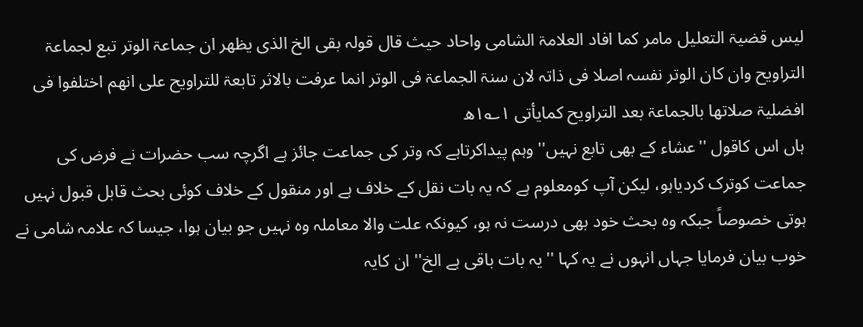لیس قضیۃ التعلیل مامر کما افاد العلامۃ الشامی واحاد حیث قال قولہ بقی الخ الذی یظھر ان جماعۃ الوتر تبع لجماعۃ التراویح وان کان الوتر نفسہ اصلا فی ذاتہ لان سنۃ الجماعۃ فی الوتر انما عرفت بالاثر تابعۃ للتراویح علی انھم اختلفوا فی افضلیۃ صلاتھا بالجماعۃ بعد التراویح کمایأتی ۱؎۱ھ
ہاں اس کاقول ''عشاء کے بھی تابع نہیں'' وہم پیداکرتاہے کہ وتر کی جماعت جائز ہے اگرچہ سب حضرات نے فرض کی جماعت کوترک کردیاہو، لیکن آپ کومعلوم ہے کہ یہ بات نقل کے خلاف ہے اور منقول کے خلاف کوئی بحث قابل قبول نہیں ہوتی خصوصاً جبکہ وہ بحث خود بھی درست نہ ہو، کیونکہ علت والا معاملہ وہ نہیں جو بیان ہوا، جیسا کہ علامہ شامی نے خوب بیان فرمایا جہاں انہوں نے یہ کہا ''یہ بات باقی ہے الخ'' ان کایہ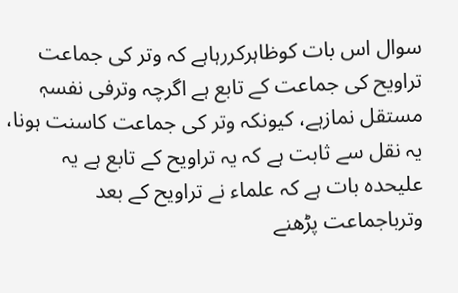سوال اس بات کوظاہرکررہاہے کہ وتر کی جماعت تراویح کی جماعت کے تابع ہے اگرچہ وترفی نفسہٖ مستقل نمازہے، کیونکہ وتر کی جماعت کاسنت ہونا، یہ نقل سے ثابت ہے کہ یہ تراویح کے تابع ہے یہ علیحدہ بات ہے کہ علماء نے تراویح کے بعد وترباجماعت پڑھنے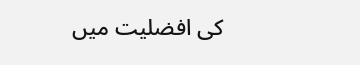کی افضلیت میں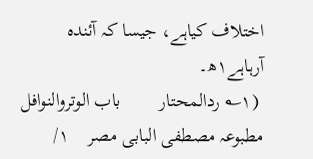اختلاف کیاہے، جیسا کہ آئندہ آرہاہے۱ھ۔
 (۱؎ ردالمحتار        باب الوتروالنوافل    مطبوعہ مصطفی البابی مصر    ۱/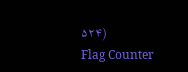۵۲۴)
Flag Counter